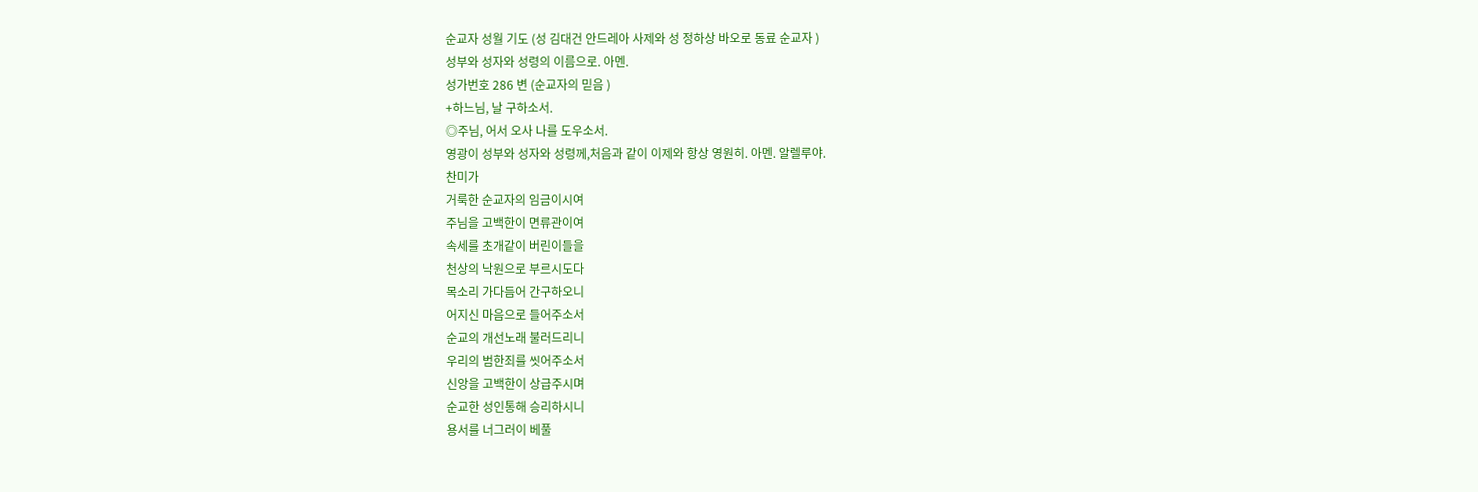순교자 성월 기도 (성 김대건 안드레아 사제와 성 정하상 바오로 동료 순교자 )
성부와 성자와 성령의 이름으로. 아멘.
성가번호 286 변 (순교자의 믿음 )
+하느님, 날 구하소서.
◎주님, 어서 오사 나를 도우소서.
영광이 성부와 성자와 성령께,처음과 같이 이제와 항상 영원히. 아멘. 알렐루야.
찬미가
거룩한 순교자의 임금이시여
주님을 고백한이 면류관이여
속세를 초개같이 버린이들을
천상의 낙원으로 부르시도다
목소리 가다듬어 간구하오니
어지신 마음으로 들어주소서
순교의 개선노래 불러드리니
우리의 범한죄를 씻어주소서
신앙을 고백한이 상급주시며
순교한 성인통해 승리하시니
용서를 너그러이 베풀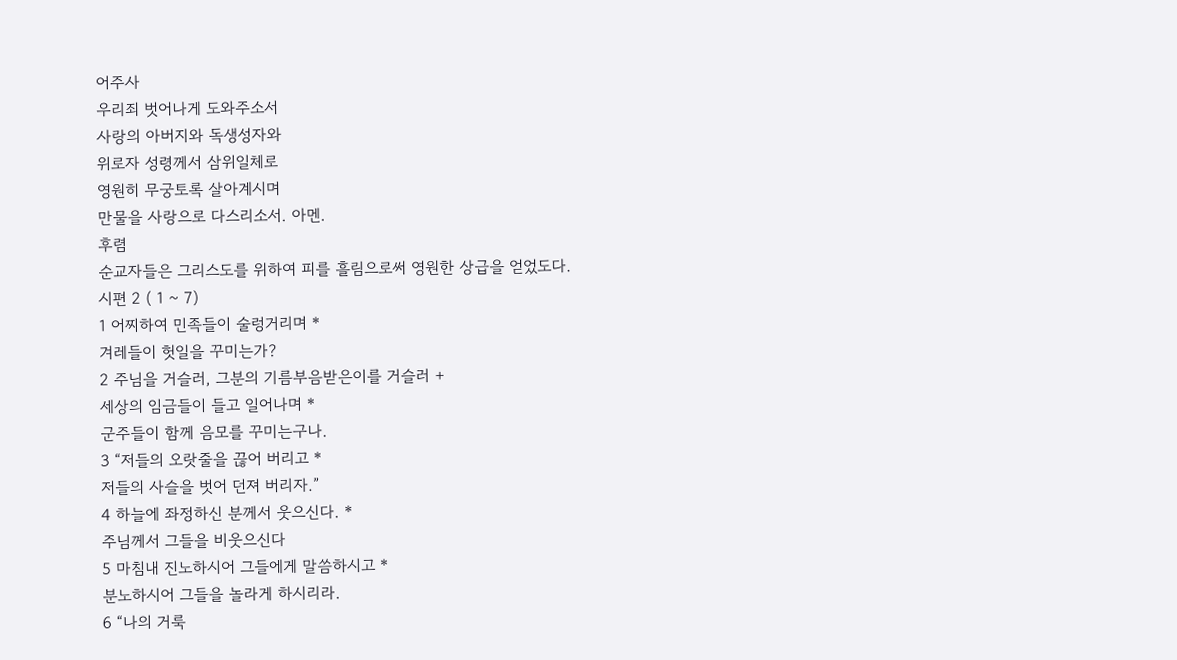어주사
우리죄 벗어나게 도와주소서
사랑의 아버지와 독생성자와
위로자 성령께서 삼위일체로
영원히 무궁토록 살아계시며
만물을 사랑으로 다스리소서. 아멘.
후렴
순교자들은 그리스도를 위하여 피를 흘림으로써 영원한 상급을 얻었도다.
시편 2 ( 1 ~ 7)
1 어찌하여 민족들이 술렁거리며 *
겨레들이 헛일을 꾸미는가?
2 주님을 거슬러, 그분의 기름부음받은이를 거슬러 +
세상의 임금들이 들고 일어나며 *
군주들이 함께 음모를 꾸미는구나.
3 “저들의 오랏줄을 끊어 버리고 *
저들의 사슬을 벗어 던져 버리자.”
4 하늘에 좌정하신 분께서 웃으신다. *
주님께서 그들을 비웃으신다
5 마침내 진노하시어 그들에게 말씀하시고 *
분노하시어 그들을 놀라게 하시리라.
6 “나의 거룩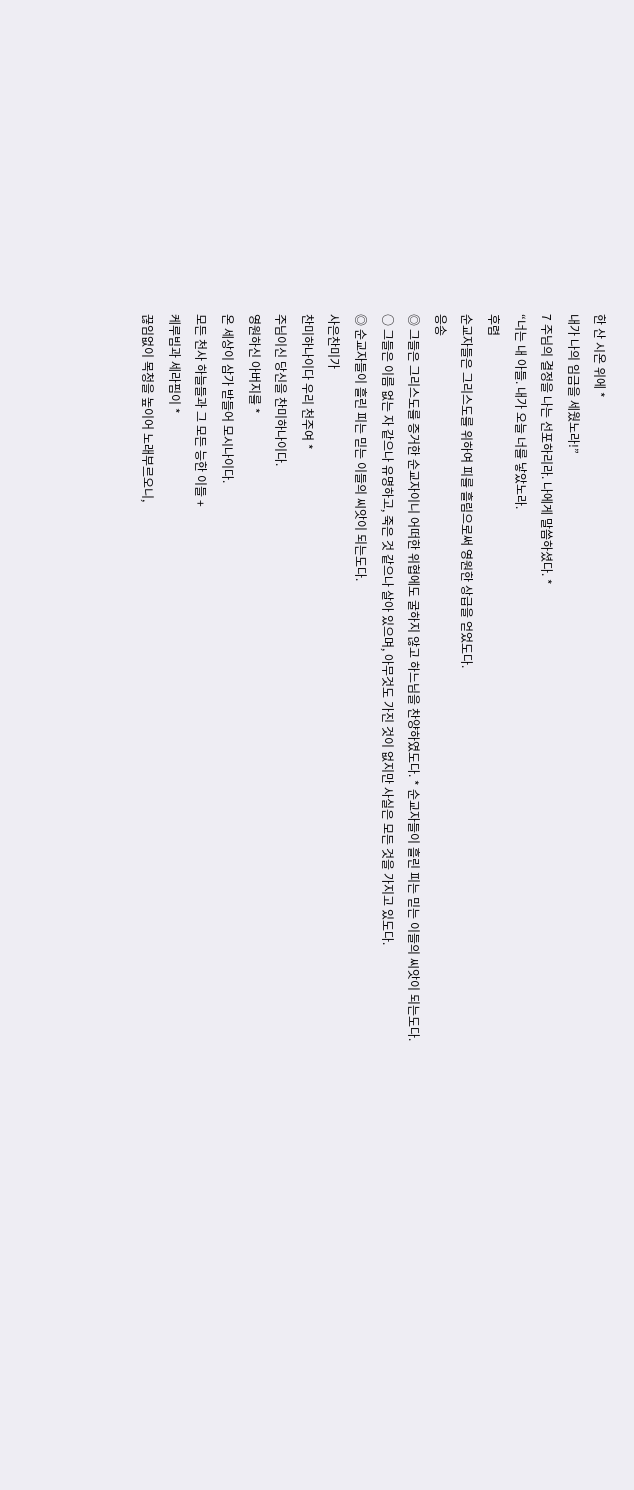한 산 시온 위에 *
내가 나의 임금을 세웠노라!”
7 주님의 결정을 나는 선포하리라. 나에게 말씀하셨다. *
“너는 내 아들. 내가 오늘 너를 낳았노라.
후렴
순교자들은 그리스도를 위하여 피를 흘림으로써 영원한 상급을 얻었도다.
응송
◎ 그들은 그리스도를 증거한 순교자이니 어떠한 위협에도 굴하지 않고 하느님을 찬양하였도다. * 순교자들이 흘린 피는 믿는 이들의 씨앗이 되는도다.
○ 그들은 이름 없는 자 같으나 유명하고, 죽은 것 같으나 살아 있으며, 아무것도 가진 것이 없지만 사실은 모든 것을 가지고 있도다.
◎ 순교자들이 흘린 피는 믿는 이들의 씨앗이 되는도다.
사은찬미가
찬미하나이다 우리 천주여 *
주님이신 당신을 찬미하나이다.
영원하신 아버지를 *
온 세상이 삼가 받들어 모시나이다.
모든 천사 하늘들과 그 모든 능한 이들 +
케루빔과 세라핌이 *
끊임없이 목청을 높이어 노래부르오니,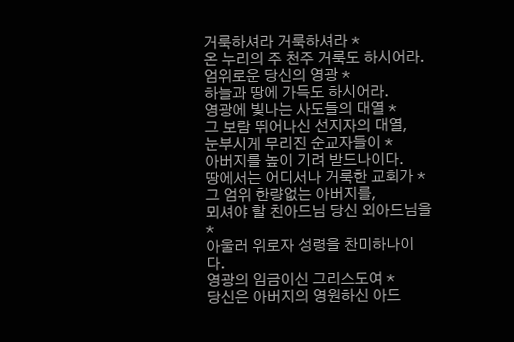거룩하셔라 거룩하셔라 *
온 누리의 주 천주 거룩도 하시어라.
엄위로운 당신의 영광 *
하늘과 땅에 가득도 하시어라.
영광에 빛나는 사도들의 대열 *
그 보람 뛰어나신 선지자의 대열,
눈부시게 무리진 순교자들이 *
아버지를 높이 기려 받드나이다.
땅에서는 어디서나 거룩한 교회가 *
그 엄위 한량없는 아버지를,
뫼셔야 할 친아드님 당신 외아드님을 *
아울러 위로자 성령을 찬미하나이다.
영광의 임금이신 그리스도여 *
당신은 아버지의 영원하신 아드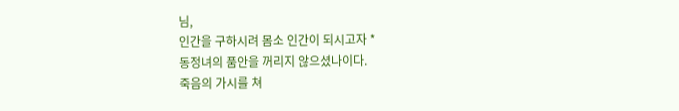님,
인간을 구하시려 몸소 인간이 되시고자 *
동정녀의 품안을 꺼리지 않으셨나이다.
죽음의 가시를 쳐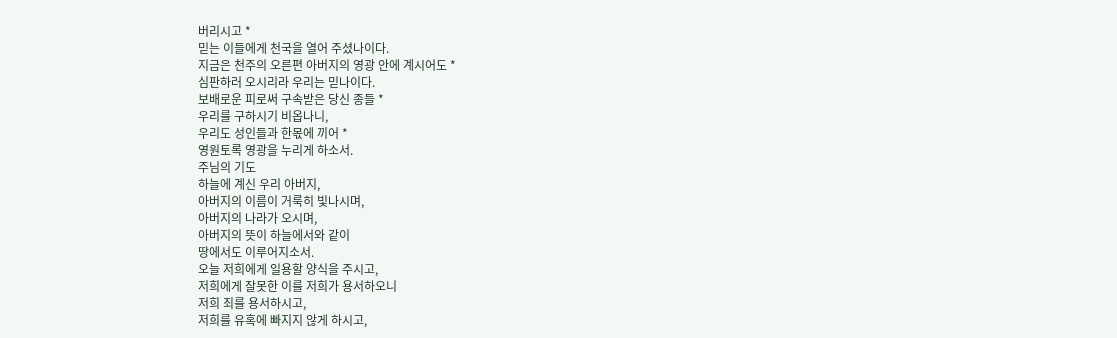버리시고 *
믿는 이들에게 천국을 열어 주셨나이다.
지금은 천주의 오른편 아버지의 영광 안에 계시어도 *
심판하러 오시리라 우리는 믿나이다.
보배로운 피로써 구속받은 당신 종들 *
우리를 구하시기 비옵나니,
우리도 성인들과 한몫에 끼어 *
영원토록 영광을 누리게 하소서.
주님의 기도
하늘에 계신 우리 아버지,
아버지의 이름이 거룩히 빛나시며,
아버지의 나라가 오시며,
아버지의 뜻이 하늘에서와 같이
땅에서도 이루어지소서.
오늘 저희에게 일용할 양식을 주시고,
저희에게 잘못한 이를 저희가 용서하오니
저희 죄를 용서하시고,
저희를 유혹에 빠지지 않게 하시고,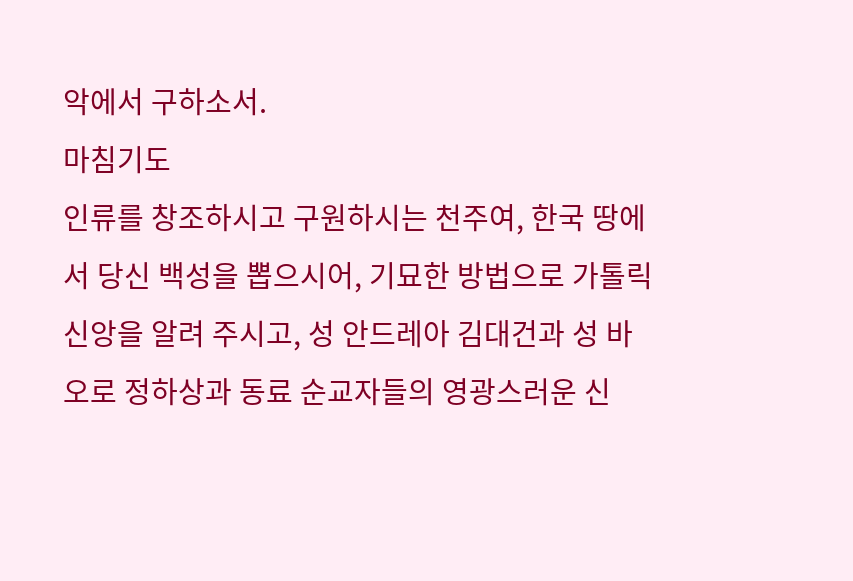악에서 구하소서.
마침기도
인류를 창조하시고 구원하시는 천주여, 한국 땅에서 당신 백성을 뽑으시어, 기묘한 방법으로 가톨릭 신앙을 알려 주시고, 성 안드레아 김대건과 성 바오로 정하상과 동료 순교자들의 영광스러운 신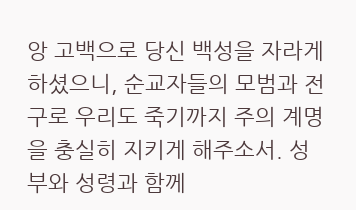앙 고백으로 당신 백성을 자라게 하셨으니, 순교자들의 모범과 전구로 우리도 죽기까지 주의 계명을 충실히 지키게 해주소서. 성부와 성령과 함께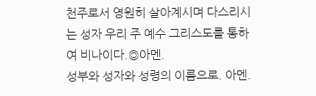천주로서 영원히 살아계시며 다스리시는 성자 우리 주 예수 그리스도를 통하여 비나이다.◎아멘.
성부와 성자와 성령의 이름으로. 아멘.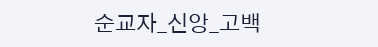순교자_신앙_고백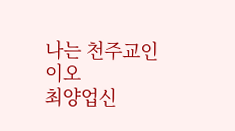나는 천주교인이오
최양업신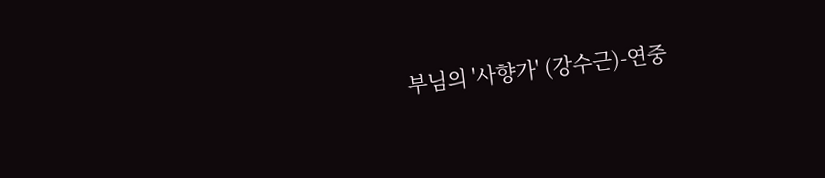부님의 '사향가' (강수근)-연중